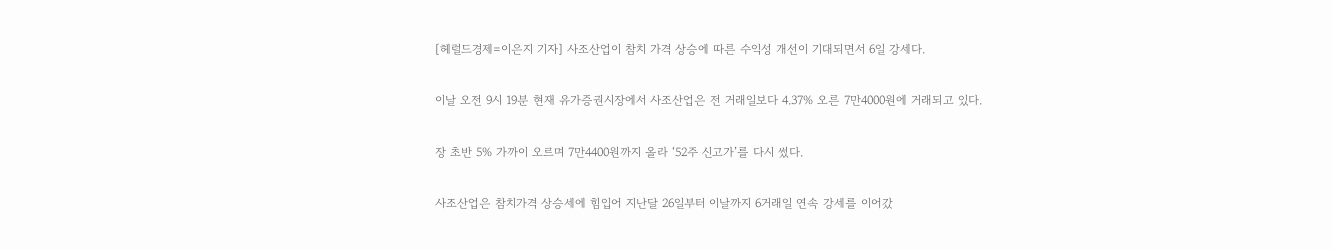[헤럴드경제=이은지 기자] 사조산업이 참치 가격 상승에 따른 수익성 개선이 기대되면서 6일 강세다.

이날 오전 9시 19분 현재 유가증권시장에서 사조산업은 전 거래일보다 4.37% 오른 7만4000원에 거래되고 있다.

장 초반 5% 가까이 오르며 7만4400원까지 올라 ‘52주 신고가’를 다시 썼다.

사조산업은 참치가격 상승세에 힘입어 지난달 26일부터 이날까지 6거래일 연속 강세를 이어갔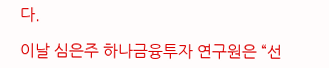다.

이날 심은주 하나금융투자 연구원은 “선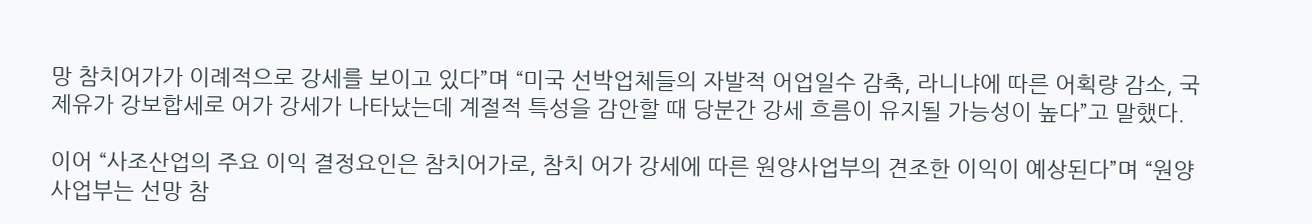망 참치어가가 이례적으로 강세를 보이고 있다”며 “미국 선박업체들의 자발적 어업일수 감축, 라니냐에 따른 어획량 감소, 국제유가 강보합세로 어가 강세가 나타났는데 계절적 특성을 감안할 때 당분간 강세 흐름이 유지될 가능성이 높다”고 말했다.

이어 “사조산업의 주요 이익 결정요인은 참치어가로, 참치 어가 강세에 따른 원양사업부의 견조한 이익이 예상된다”며 “원양사업부는 선망 참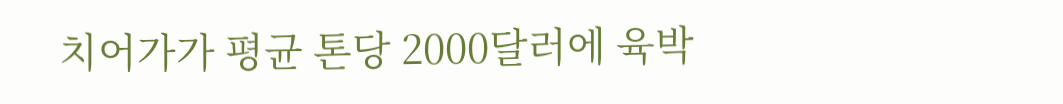치어가가 평균 톤당 2000달러에 육박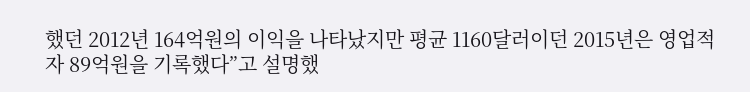했던 2012년 164억원의 이익을 나타났지만 평균 1160달러이던 2015년은 영업적자 89억원을 기록했다”고 설명했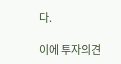다.

이에 투자의견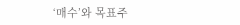‘매수’와 목표주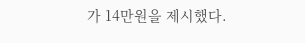가 14만원을 제시했다.